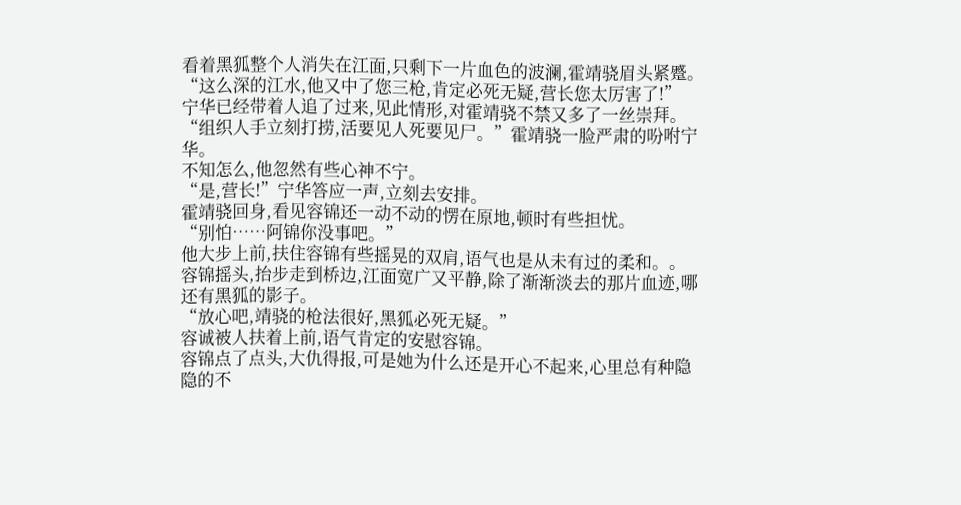看着黑狐整个人消失在江面,只剩下一片血色的波澜,霍靖骁眉头紧蹙。
“这么深的江水,他又中了您三枪,肯定必死无疑,营长您太厉害了!”
宁华已经带着人追了过来,见此情形,对霍靖骁不禁又多了一丝崇拜。
“组织人手立刻打捞,活要见人死要见尸。”霍靖骁一脸严肃的吩咐宁华。
不知怎么,他忽然有些心神不宁。
“是,营长!”宁华答应一声,立刻去安排。
霍靖骁回身,看见容锦还一动不动的愣在原地,顿时有些担忧。
“别怕……阿锦你没事吧。”
他大步上前,扶住容锦有些摇晃的双肩,语气也是从未有过的柔和。。
容锦摇头,抬步走到桥边,江面宽广又平静,除了渐渐淡去的那片血迹,哪还有黑狐的影子。
“放心吧,靖骁的枪法很好,黑狐必死无疑。”
容诚被人扶着上前,语气肯定的安慰容锦。
容锦点了点头,大仇得报,可是她为什么还是开心不起来,心里总有种隐隐的不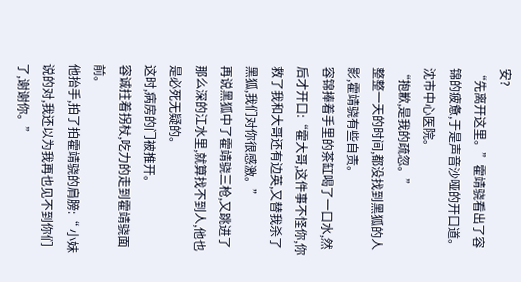安?
“先离开这里。”霍靖骁看出了容锦的疲惫,于是声音沙哑的开口道。
沈市中心医院。
“抱歉,是我的疏忽。”
整整一天的时间,都没找到黑狐的人影,霍靖骁有些自责。
容锦捧着手里的茶缸喝了一口水,然后才开口:“霍大哥,这件事不怪你,你救了我和大哥还有边英,又替我杀了黑狐,我们对你很感激。”
再说黑狐中了霍靖骁三枪,又跳进了那么深的江水里,就算找不到人,他也是必死无疑的。
这时,病房的门被推开。
容诚拄着拐杖,吃力的走到霍靖骁面前。
他抬手,拍了拍霍靖骁的肩膀:“ 小妹说的对,我还以为我再也见不到你们了,谢谢你。”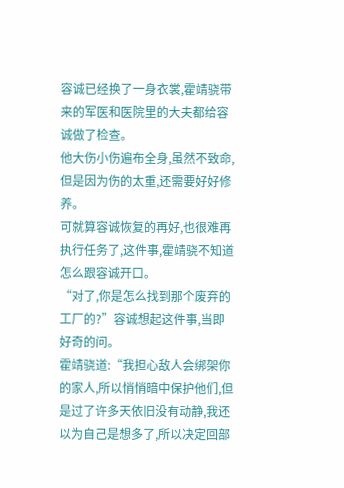容诚已经换了一身衣裳,霍靖骁带来的军医和医院里的大夫都给容诚做了检查。
他大伤小伤遍布全身,虽然不致命,但是因为伤的太重,还需要好好修养。
可就算容诚恢复的再好,也很难再执行任务了,这件事,霍靖骁不知道怎么跟容诚开口。
“对了,你是怎么找到那个废弃的工厂的?”容诚想起这件事,当即好奇的问。
霍靖骁道:“我担心敌人会绑架你的家人,所以悄悄暗中保护他们,但是过了许多天依旧没有动静,我还以为自己是想多了,所以决定回部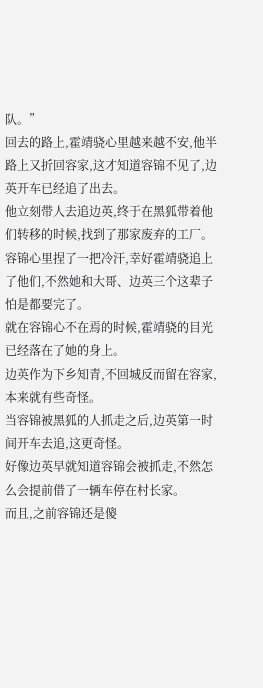队。”
回去的路上,霍靖骁心里越来越不安,他半路上又折回容家,这才知道容锦不见了,边英开车已经追了出去。
他立刻带人去追边英,终于在黑狐带着他们转移的时候,找到了那家废弃的工厂。
容锦心里捏了一把冷汗,幸好霍靖骁追上了他们,不然她和大哥、边英三个这辈子怕是都要完了。
就在容锦心不在焉的时候,霍靖骁的目光已经落在了她的身上。
边英作为下乡知青,不回城反而留在容家,本来就有些奇怪。
当容锦被黑狐的人抓走之后,边英第一时间开车去追,这更奇怪。
好像边英早就知道容锦会被抓走,不然怎么会提前借了一辆车停在村长家。
而且,之前容锦还是傻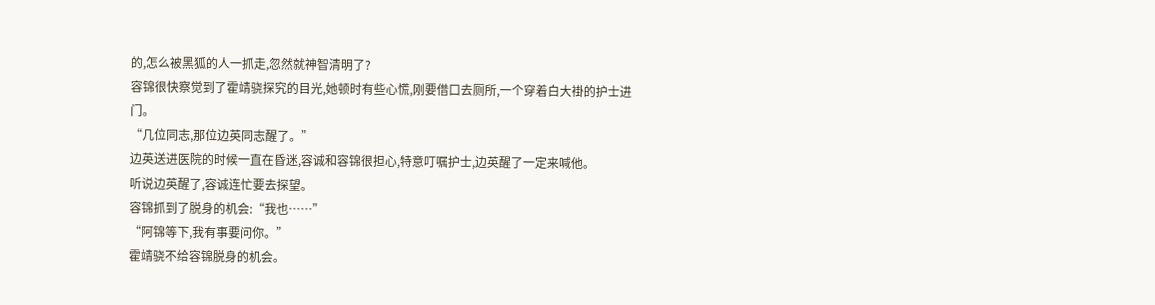的,怎么被黑狐的人一抓走,忽然就神智清明了?
容锦很快察觉到了霍靖骁探究的目光,她顿时有些心慌,刚要借口去厕所,一个穿着白大褂的护士进门。
“几位同志,那位边英同志醒了。”
边英送进医院的时候一直在昏迷,容诚和容锦很担心,特意叮嘱护士,边英醒了一定来喊他。
听说边英醒了,容诚连忙要去探望。
容锦抓到了脱身的机会:“我也……”
“阿锦等下,我有事要问你。”
霍靖骁不给容锦脱身的机会。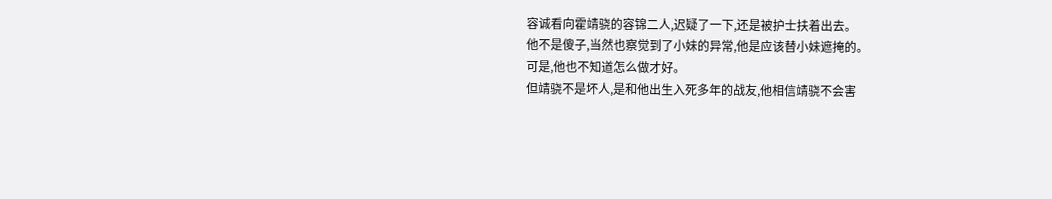容诚看向霍靖骁的容锦二人,迟疑了一下,还是被护士扶着出去。
他不是傻子,当然也察觉到了小妹的异常,他是应该替小妹遮掩的。
可是,他也不知道怎么做才好。
但靖骁不是坏人,是和他出生入死多年的战友,他相信靖骁不会害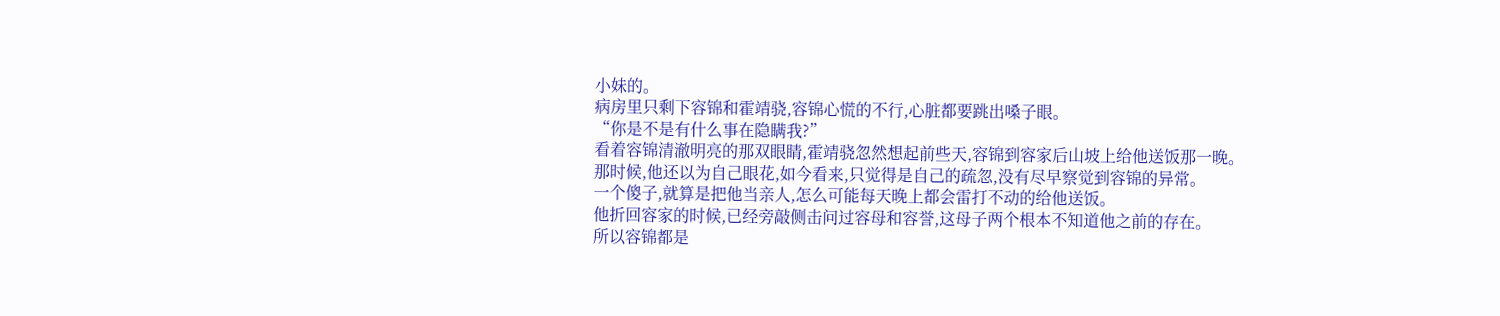小妹的。
病房里只剩下容锦和霍靖骁,容锦心慌的不行,心脏都要跳出嗓子眼。
“你是不是有什么事在隐瞒我?”
看着容锦清澈明亮的那双眼睛,霍靖骁忽然想起前些天,容锦到容家后山坡上给他送饭那一晚。
那时候,他还以为自己眼花,如今看来,只觉得是自己的疏忽,没有尽早察觉到容锦的异常。
一个傻子,就算是把他当亲人,怎么可能每天晚上都会雷打不动的给他送饭。
他折回容家的时候,已经旁敲侧击问过容母和容誉,这母子两个根本不知道他之前的存在。
所以容锦都是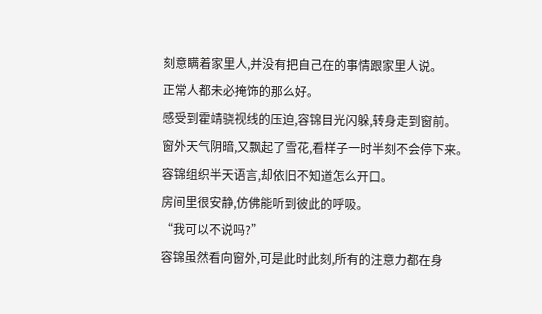刻意瞒着家里人,并没有把自己在的事情跟家里人说。
正常人都未必掩饰的那么好。
感受到霍靖骁视线的压迫,容锦目光闪躲,转身走到窗前。
窗外天气阴暗,又飘起了雪花,看样子一时半刻不会停下来。
容锦组织半天语言,却依旧不知道怎么开口。
房间里很安静,仿佛能听到彼此的呼吸。
“我可以不说吗?”
容锦虽然看向窗外,可是此时此刻,所有的注意力都在身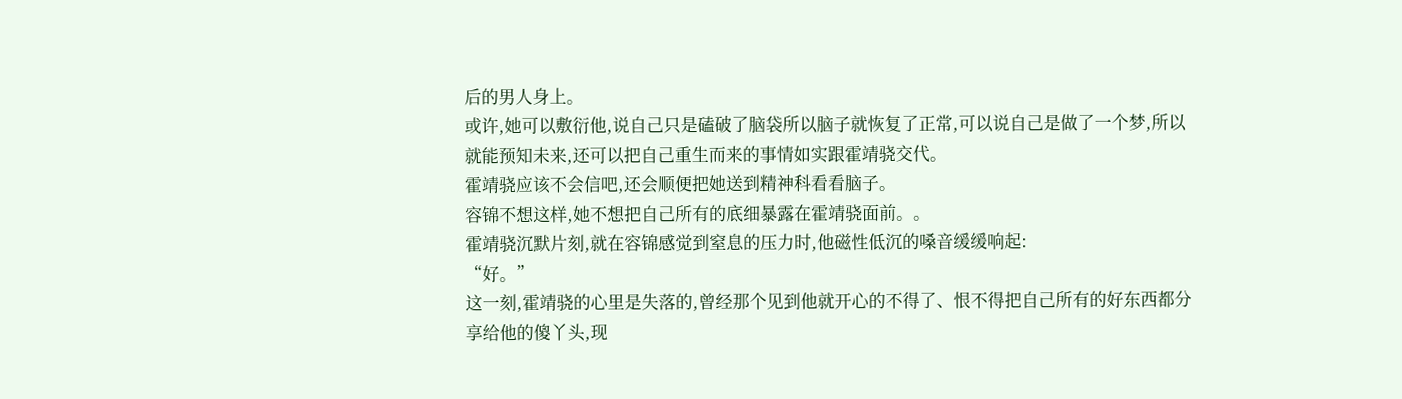后的男人身上。
或许,她可以敷衍他,说自己只是磕破了脑袋所以脑子就恢复了正常,可以说自己是做了一个梦,所以就能预知未来,还可以把自己重生而来的事情如实跟霍靖骁交代。
霍靖骁应该不会信吧,还会顺便把她送到精神科看看脑子。
容锦不想这样,她不想把自己所有的底细暴露在霍靖骁面前。。
霍靖骁沉默片刻,就在容锦感觉到窒息的压力时,他磁性低沉的嗓音缓缓响起:
“好。”
这一刻,霍靖骁的心里是失落的,曾经那个见到他就开心的不得了、恨不得把自己所有的好东西都分享给他的傻丫头,现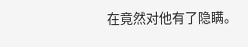在竟然对他有了隐瞒。